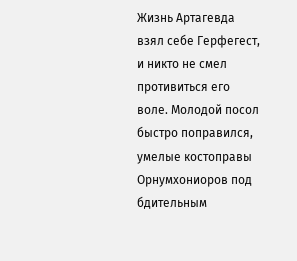Жизнь Артагевда взял себе Герфегест, и никто не смел противиться его воле. Молодой посол быстро поправился, умелые костоправы Орнумхониоров под бдительным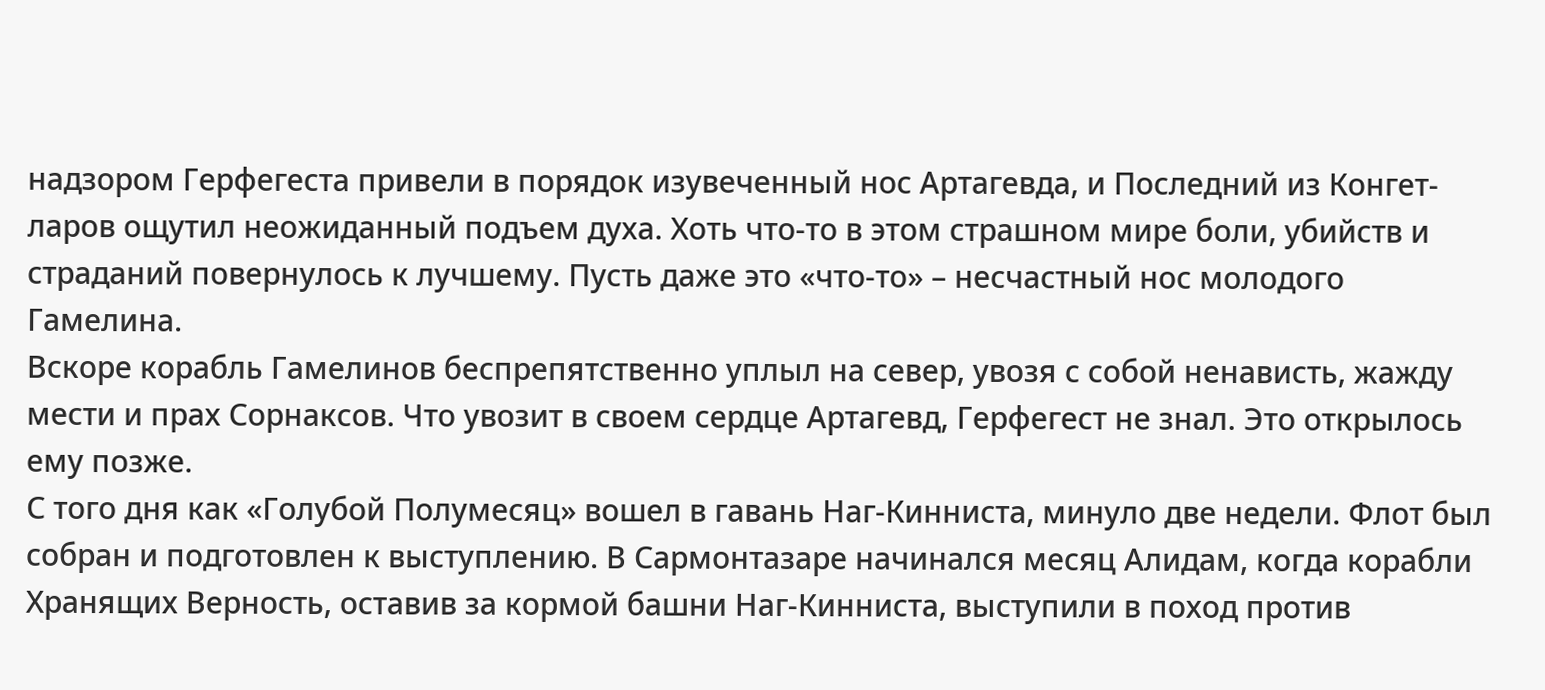надзором Герфегеста привели в порядок изувеченный нос Артагевда, и Последний из Конгет-ларов ощутил неожиданный подъем духа. Хоть что-то в этом страшном мире боли, убийств и страданий повернулось к лучшему. Пусть даже это «что-то» – несчастный нос молодого Гамелина.
Вскоре корабль Гамелинов беспрепятственно уплыл на север, увозя с собой ненависть, жажду мести и прах Сорнаксов. Что увозит в своем сердце Артагевд, Герфегест не знал. Это открылось ему позже.
С того дня как «Голубой Полумесяц» вошел в гавань Наг-Кинниста, минуло две недели. Флот был собран и подготовлен к выступлению. В Сармонтазаре начинался месяц Алидам, когда корабли Хранящих Верность, оставив за кормой башни Наг-Кинниста, выступили в поход против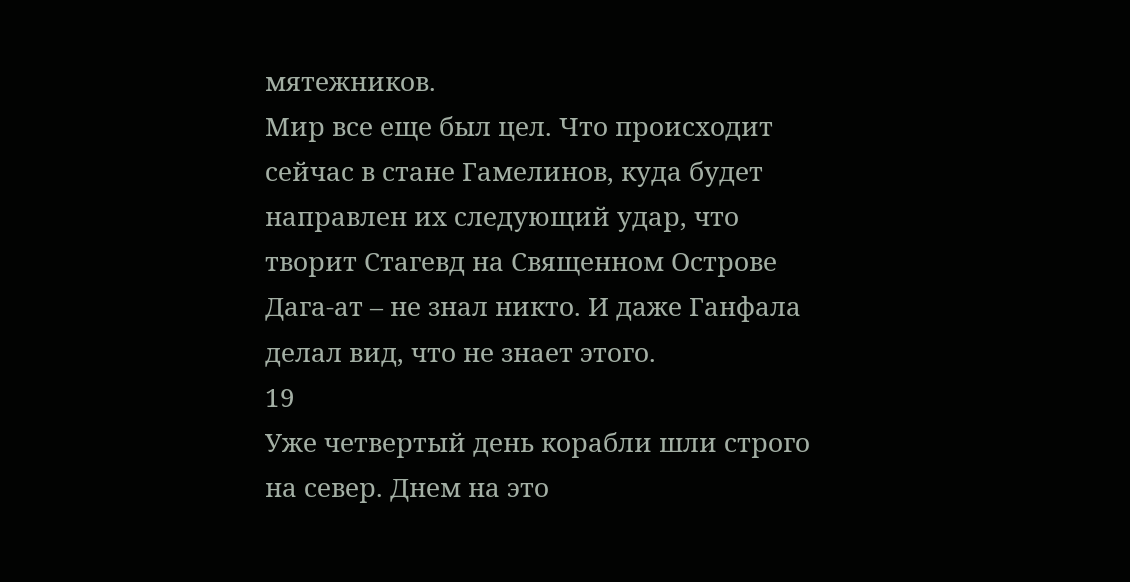мятежников.
Мир все еще был цел. Что происходит сейчас в стане Гамелинов, куда будет направлен их следующий удар, что творит Стагевд на Священном Острове Дага-ат – не знал никто. И даже Ганфала делал вид, что не знает этого.
19
Уже четвертый день корабли шли строго на север. Днем на это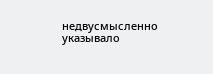недвусмысленно указывало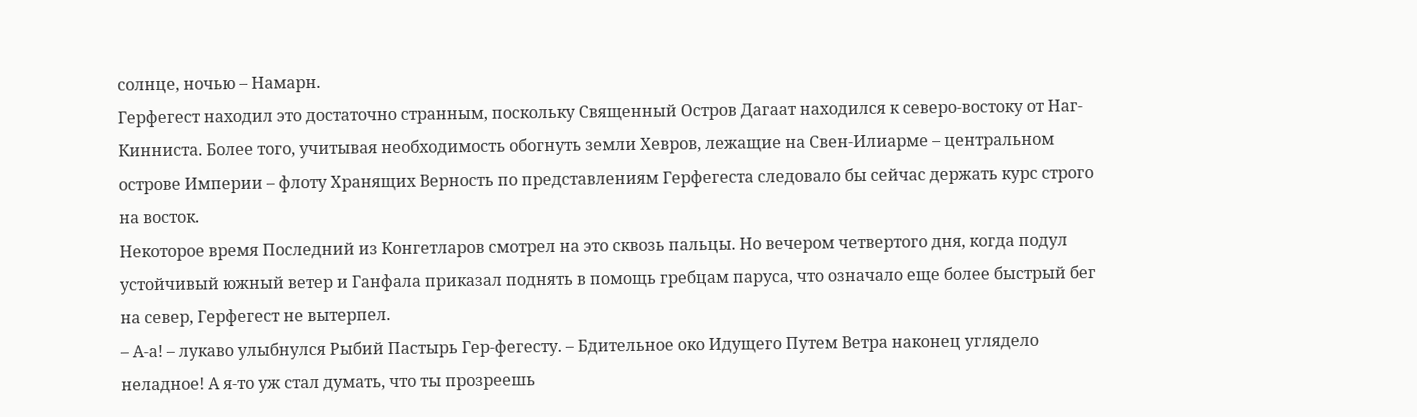солнце, ночью – Намарн.
Герфегест находил это достаточно странным, поскольку Священный Остров Дагаат находился к северо-востоку от Наг-Кинниста. Более того, учитывая необходимость обогнуть земли Хевров, лежащие на Свен-Илиарме – центральном острове Империи – флоту Хранящих Верность по представлениям Герфегеста следовало бы сейчас держать курс строго на восток.
Некоторое время Последний из Конгетларов смотрел на это сквозь пальцы. Но вечером четвертого дня, когда подул устойчивый южный ветер и Ганфала приказал поднять в помощь гребцам паруса, что означало еще более быстрый бег на север, Герфегест не вытерпел.
– А-а! – лукаво улыбнулся Рыбий Пастырь Гер-фегесту. – Бдительное око Идущего Путем Ветра наконец углядело неладное! А я-то уж стал думать, что ты прозреешь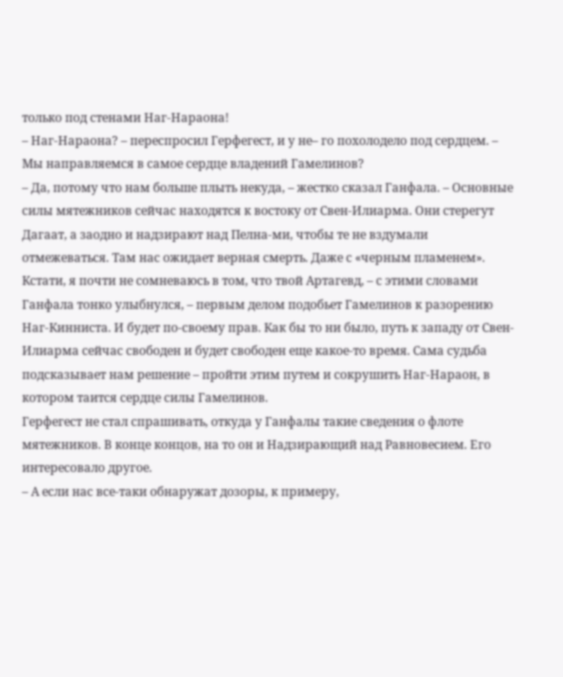только под стенами Наг-Нараона!
– Наг-Нараона? – переспросил Герфегест, и у не– го похолодело под сердцем. – Мы направляемся в самое сердце владений Гамелинов?
– Да, потому что нам больше плыть некуда, – жестко сказал Ганфала. – Основные силы мятежников сейчас находятся к востоку от Свен-Илиарма. Они стерегут Дагаат, а заодно и надзирают над Пелна-ми, чтобы те не вздумали отмежеваться. Там нас ожидает верная смерть. Даже с «черным пламенем». Кстати, я почти не сомневаюсь в том, что твой Артагевд, – с этими словами Ганфала тонко улыбнулся, – первым делом подобьет Гамелинов к разорению Наг-Кинниста. И будет по-своему прав. Как бы то ни было, путь к западу от Свен-Илиарма сейчас свободен и будет свободен еще какое-то время. Сама судьба подсказывает нам решение – пройти этим путем и сокрушить Наг-Нараон, в котором таится сердце силы Гамелинов.
Герфегест не стал спрашивать, откуда у Ганфалы такие сведения о флоте мятежников. В конце концов, на то он и Надзирающий над Равновесием. Его интересовало другое.
– А если нас все-таки обнаружат дозоры, к примеру,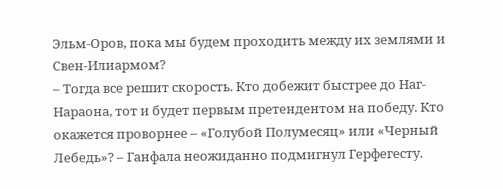Эльм-Оров, пока мы будем проходить между их землями и Свен-Илиармом?
– Тогда все решит скорость. Кто добежит быстрее до Наг-Нараона, тот и будет первым претендентом на победу. Кто окажется проворнее – «Голубой Полумесяц» или «Черный Лебедь»? – Ганфала неожиданно подмигнул Герфегесту.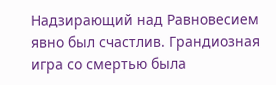Надзирающий над Равновесием явно был счастлив. Грандиозная игра со смертью была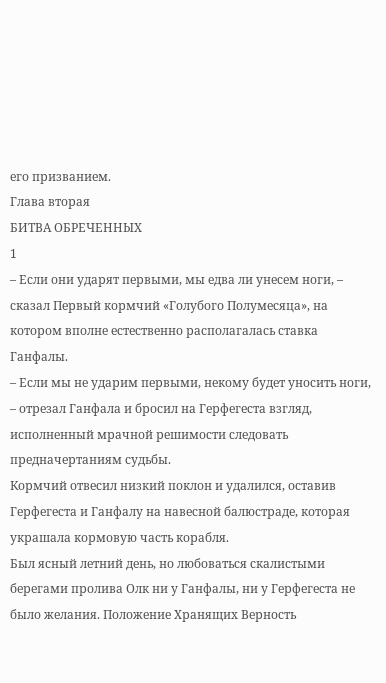его призванием.
Глава вторая
БИТВА ОБРЕЧЕННЫХ
1
– Если они ударят первыми, мы едва ли унесем ноги, – сказал Первый кормчий «Голубого Полумесяца», на котором вполне естественно располагалась ставка Ганфалы.
– Если мы не ударим первыми, некому будет уносить ноги, – отрезал Ганфала и бросил на Герфегеста взгляд, исполненный мрачной решимости следовать предначертаниям судьбы.
Кормчий отвесил низкий поклон и удалился, оставив Герфегеста и Ганфалу на навесной балюстраде, которая украшала кормовую часть корабля.
Был ясный летний день, но любоваться скалистыми берегами пролива Олк ни у Ганфалы, ни у Герфегеста не было желания. Положение Хранящих Верность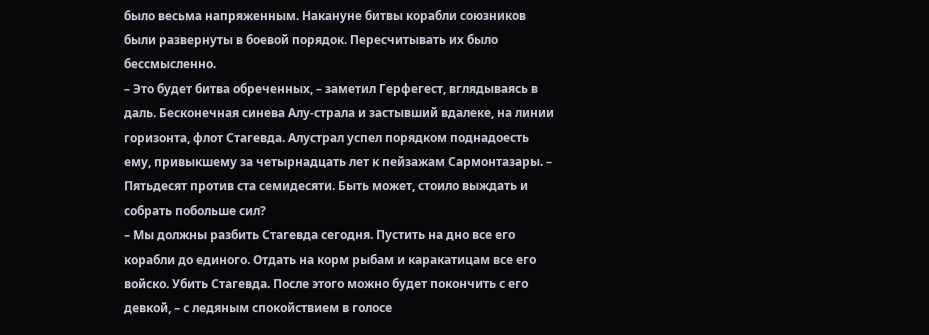было весьма напряженным. Накануне битвы корабли союзников были развернуты в боевой порядок. Пересчитывать их было бессмысленно.
– Это будет битва обреченных, – заметил Герфегест, вглядываясь в даль. Бесконечная синева Алу-страла и застывший вдалеке, на линии горизонта, флот Стагевда. Алустрал успел порядком поднадоесть ему, привыкшему за четырнадцать лет к пейзажам Сармонтазары. – Пятьдесят против ста семидесяти. Быть может, стоило выждать и собрать побольше сил?
– Мы должны разбить Стагевда сегодня. Пустить на дно все его корабли до единого. Отдать на корм рыбам и каракатицам все его войско. Убить Стагевда. После этого можно будет покончить с его девкой, – с ледяным спокойствием в голосе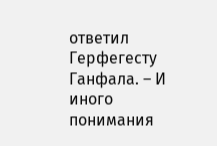ответил Герфегесту Ганфала. – И иного понимания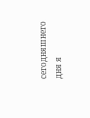сегодняшнего дня я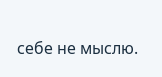себе не мыслю.